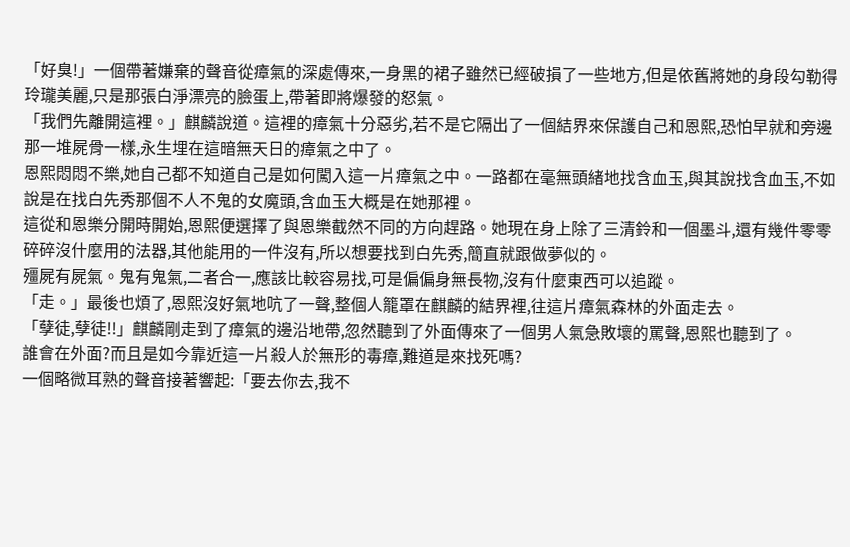「好臭!」一個帶著嫌棄的聲音從瘴氣的深處傳來,一身黑的裙子雖然已經破損了一些地方,但是依舊將她的身段勾勒得玲瓏美麗,只是那張白淨漂亮的臉蛋上,帶著即將爆發的怒氣。
「我們先離開這裡。」麒麟說道。這裡的瘴氣十分惡劣,若不是它隔出了一個結界來保護自己和恩熙,恐怕早就和旁邊那一堆屍骨一樣,永生埋在這暗無天日的瘴氣之中了。
恩熙悶悶不樂,她自己都不知道自己是如何闖入這一片瘴氣之中。一路都在毫無頭緒地找含血玉,與其說找含血玉,不如說是在找白先秀那個不人不鬼的女魔頭,含血玉大概是在她那裡。
這從和恩樂分開時開始,恩熙便選擇了與恩樂截然不同的方向趕路。她現在身上除了三清鈴和一個墨斗,還有幾件零零碎碎沒什麼用的法器,其他能用的一件沒有,所以想要找到白先秀,簡直就跟做夢似的。
殭屍有屍氣。鬼有鬼氣,二者合一,應該比較容易找,可是偏偏身無長物,沒有什麼東西可以追蹤。
「走。」最後也煩了,恩熙沒好氣地吭了一聲,整個人籠罩在麒麟的結界裡,往這片瘴氣森林的外面走去。
「孽徒,孽徒!!」麒麟剛走到了瘴氣的邊沿地帶,忽然聽到了外面傳來了一個男人氣急敗壞的罵聲,恩熙也聽到了。
誰會在外面?而且是如今靠近這一片殺人於無形的毒瘴,難道是來找死嗎?
一個略微耳熟的聲音接著響起:「要去你去,我不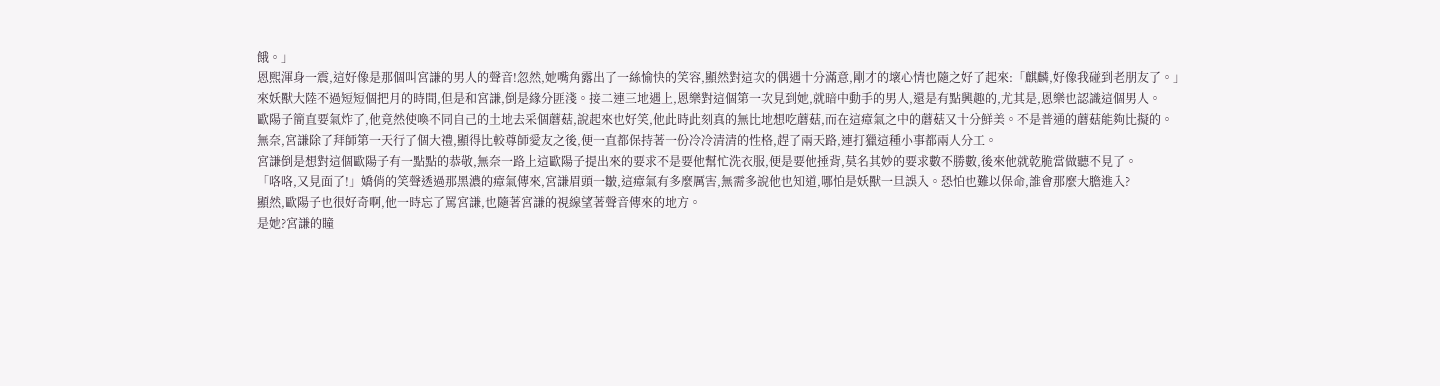餓。」
恩熙渾身一震,這好像是那個叫宮謙的男人的聲音!忽然,她嘴角露出了一絲愉快的笑容,顯然對這次的偶遇十分滿意,剛才的壞心情也隨之好了起來:「麒麟,好像我碰到老朋友了。」
來妖獸大陸不過短短個把月的時間,但是和宮謙,倒是緣分匪淺。接二連三地遇上,恩樂對這個第一次見到她,就暗中動手的男人,還是有點興趣的,尤其是,恩樂也認識這個男人。
歐陽子簡直要氣炸了,他竟然使喚不同自己的土地去采個蘑菇,說起來也好笑,他此時此刻真的無比地想吃蘑菇,而在這瘴氣之中的蘑菇又十分鮮美。不是普通的蘑菇能夠比擬的。
無奈,宮謙除了拜師第一天行了個大禮,顯得比較尊師愛友之後,便一直都保持著一份冷冷清清的性格,趕了兩天路,連打獵這種小事都兩人分工。
宮謙倒是想對這個歐陽子有一點點的恭敬,無奈一路上這歐陽子提出來的要求不是要他幫忙洗衣服,便是要他捶背,莫名其妙的要求數不勝數,後來他就乾脆當做聽不見了。
「咯咯,又見面了!」嬌俏的笑聲透過那黑濃的瘴氣傳來,宮謙眉頭一皺,這瘴氣有多麼厲害,無需多說他也知道,哪怕是妖獸一旦誤入。恐怕也難以保命,誰會那麼大膽進入?
顯然,歐陽子也很好奇啊,他一時忘了罵宮謙,也隨著宮謙的視線望著聲音傳來的地方。
是她?宮謙的瞳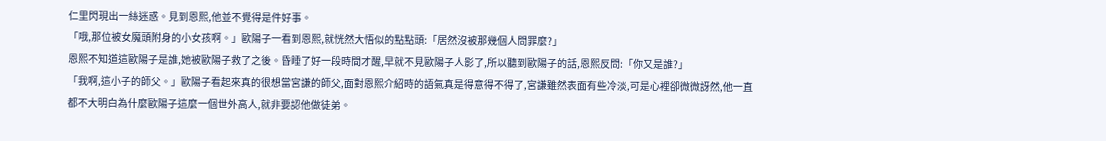仁里閃現出一絲迷惑。見到恩熙,他並不覺得是件好事。
「哦,那位被女魔頭附身的小女孩啊。」歐陽子一看到恩熙,就恍然大悟似的點點頭:「居然沒被那幾個人問罪麼?」
恩熙不知道這歐陽子是誰,她被歐陽子救了之後。昏睡了好一段時間才醒,早就不見歐陽子人影了,所以聽到歐陽子的話,恩熙反問:「你又是誰?」
「我啊,這小子的師父。」歐陽子看起來真的很想當宮謙的師父,面對恩熙介紹時的語氣真是得意得不得了,宮謙雖然表面有些冷淡,可是心裡卻微微訝然,他一直都不大明白為什麼歐陽子這麼一個世外高人,就非要認他做徒弟。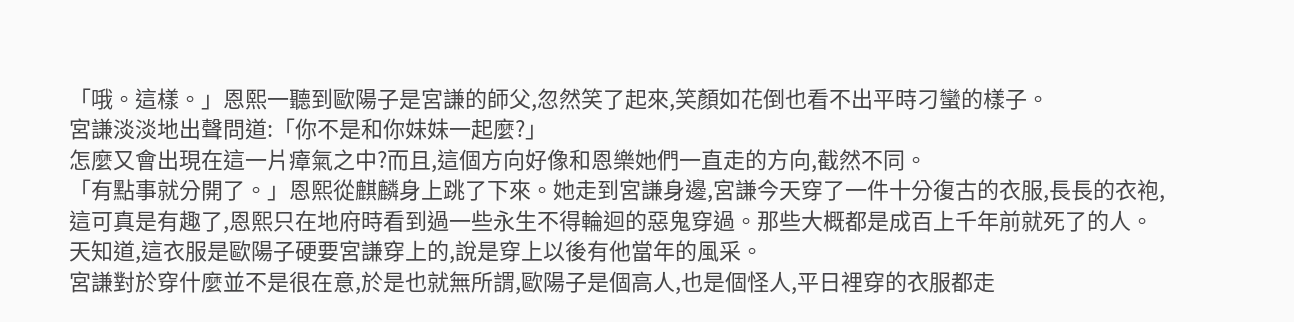「哦。這樣。」恩熙一聽到歐陽子是宮謙的師父,忽然笑了起來,笑顏如花倒也看不出平時刁蠻的樣子。
宮謙淡淡地出聲問道:「你不是和你妹妹一起麼?」
怎麼又會出現在這一片瘴氣之中?而且,這個方向好像和恩樂她們一直走的方向,截然不同。
「有點事就分開了。」恩熙從麒麟身上跳了下來。她走到宮謙身邊,宮謙今天穿了一件十分復古的衣服,長長的衣袍,這可真是有趣了,恩熙只在地府時看到過一些永生不得輪迴的惡鬼穿過。那些大概都是成百上千年前就死了的人。
天知道,這衣服是歐陽子硬要宮謙穿上的,說是穿上以後有他當年的風采。
宮謙對於穿什麼並不是很在意,於是也就無所謂,歐陽子是個高人,也是個怪人,平日裡穿的衣服都走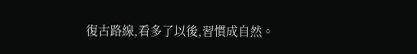復古路線,看多了以後,習慣成自然。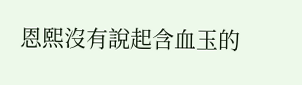恩熙沒有說起含血玉的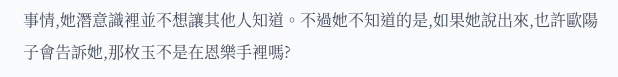事情,她潛意識裡並不想讓其他人知道。不過她不知道的是,如果她說出來,也許歐陽子會告訴她,那枚玉不是在恩樂手裡嗎?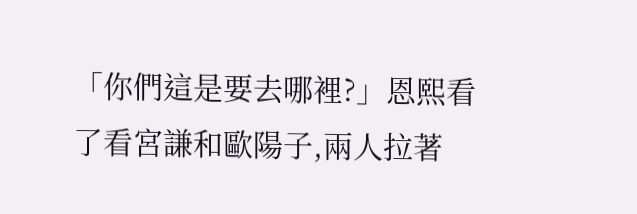「你們這是要去哪裡?」恩熙看了看宮謙和歐陽子,兩人拉著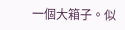一個大箱子。似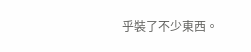乎裝了不少東西。